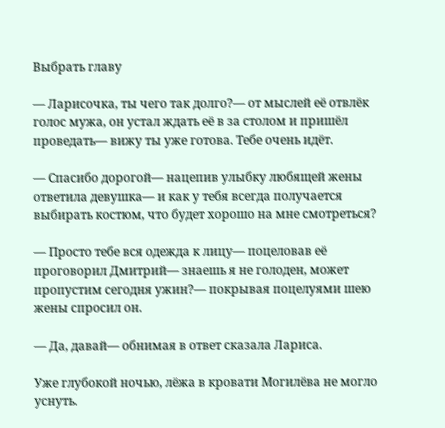Выбрать главу

— Ларисочка, ты чего так долго?— от мыслей её отвлёк голос мужа, он устал ждать её в за столом и пришёл проведать— вижу ты уже готова. Тебе очень идёт.

— Спасибо дорогой— нацепив улыбку любящей жены ответила девушка— и как у тебя всегда получается выбирать костюм, что будет хорошо на мне смотреться?

— Просто тебе вся одежда к лицу— поцеловав её проговорил Дмитрий— знаешь я не голоден, может пропустим сегодня ужин?— покрывая поцелуями шею жены спросил он.

— Да, давай— обнимая в ответ сказала Лариса.

Уже глубокой ночью, лёжа в кровати Могилёва не могло уснуть.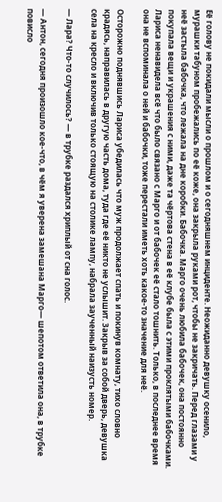Её голову не покидали мысли о прошлом и о сегодняшнем инциденте. Неожиданно девушку осенило, мурашки табуном пробежались по её коже, она закрыла руками рот, чтобы не закричать. Перед глазами у неё застыла бабочка, что лежала на дне коробки. Бабочка. Марго очень любила бабочек, она постоянно покупала вещи и украшения с ними, даже та чёртова стена в её клубе была с этими проклятыми бабочками. Лариса ненавидела всё что было связано с Марго и от бабочек её стало тошнить. Только, в последнее время она не вспоминала о ней и бабочки, тоже перестали иметь хоть какое-то значение для неё.

Осторожно поднявшись Лариса убедилась что муж продолжает спать и покинув комнату, тихо словно крадясь, направилась в другую часть дома, туда где её никто не услышит. Закрыв за собой дверь, девушка села на кресло и включив только стоящую на столике лампу, набрала заученный наизусть номер.

— Лара? Что-то случилось? — в трубке раздался хриплый от сна голос.

— Антон, сегодня произошло кое-что, в чём я уверена замешана Марго— шепотом ответила она, в трубке повисло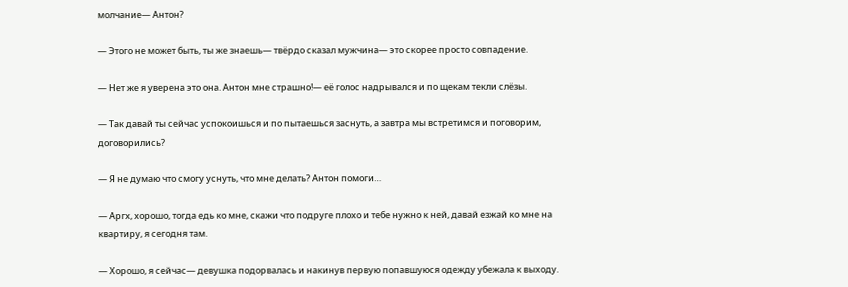молчание— Антон?

— Этого не может быть, ты же знаешь— твёрдо сказал мужчина— это скорее просто совпадение.

— Нет же я уверена это она. Антон мне страшно!— её голос надрывался и по щекам текли слёзы.

— Так давай ты сейчас успокоишься и по пытаешься заснуть, а завтра мы встретимся и поговорим, договорились?

— Я не думаю что смогу уснуть, что мне делать? Антон помоги…

— Аргх, хорошо, тогда едь ко мне, скажи что подруге плохо и тебе нужно к ней, давай езжай ко мне на квартиру, я сегодня там.

— Хорошо, я сейчас— девушка подорвалась и накинув первую попавшуюся одежду убежала к выходу.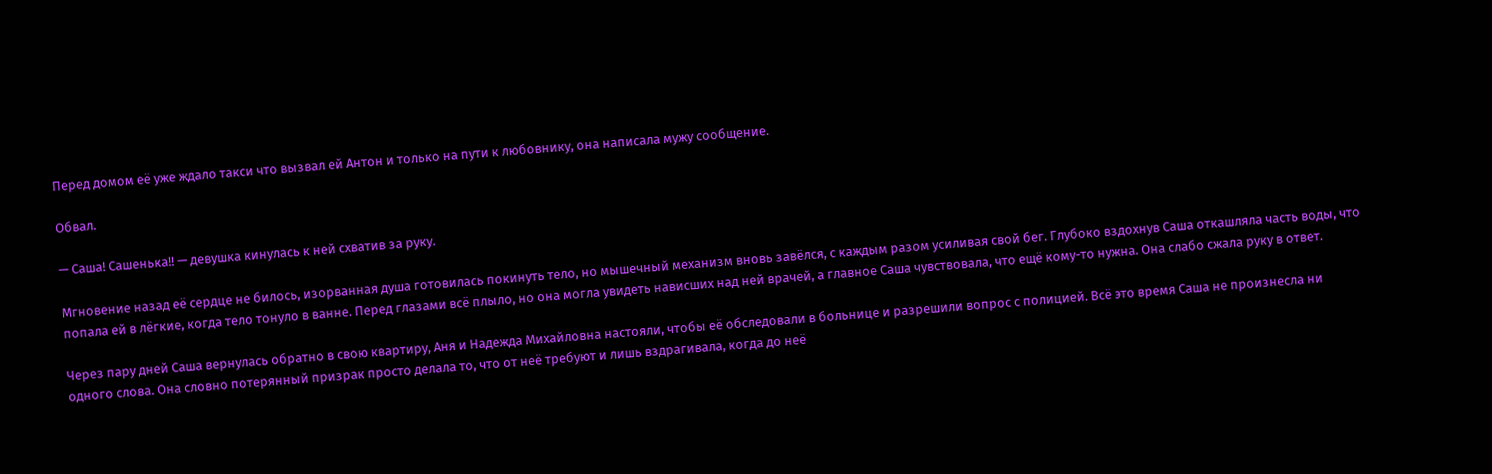Перед домом её уже ждало такси что вызвал ей Антон и только на пути к любовнику, она написала мужу сообщение.

Обвал.

— Саша! Сашенька!! — девушка кинулась к ней схватив за руку.

Мгновение назад её сердце не билось, изорванная душа готовилась покинуть тело, но мышечный механизм вновь завёлся, с каждым разом усиливая свой бег. Глубоко вздохнув Саша откашляла часть воды, что попала ей в лёгкие, когда тело тонуло в ванне. Перед глазами всё плыло, но она могла увидеть нависших над ней врачей, а главное Саша чувствовала, что ещё кому-то нужна. Она слабо сжала руку в ответ.

Через пару дней Саша вернулась обратно в свою квартиру, Аня и Надежда Михайловна настояли, чтобы её обследовали в больнице и разрешили вопрос с полицией. Всё это время Саша не произнесла ни одного слова. Она словно потерянный призрак просто делала то, что от неё требуют и лишь вздрагивала, когда до неё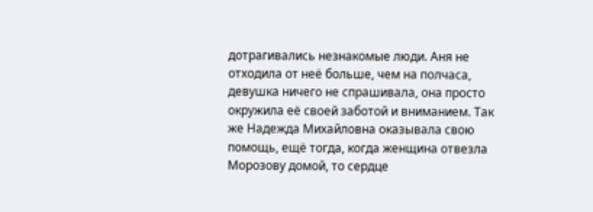дотрагивались незнакомые люди. Аня не отходила от неё больше, чем на полчаса, девушка ничего не спрашивала, она просто окружила её своей заботой и вниманием. Так же Надежда Михайловна оказывала свою помощь, ещё тогда, когда женщина отвезла Морозову домой, то сердце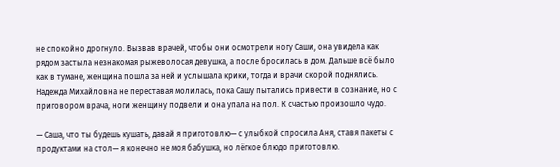не спокойно дрогнуло. Вызвав врачей, чтобы они осмотрели ногу Саши, она увидела как рядом застыла незнакомая рыжеволосая девушка, а после бросилась в дом. Дальше всё было как в тумане, женщина пошла за ней и услышала крики, тогда и врачи скорой поднялись. Надежда Михайловна не переставая молилась, пока Сашу пытались привести в сознание, но с приговором врача, ноги женщину подвели и она упала на пол. К счастью произошло чудо.

— Саша, что ты будешь кушать, давай я приготовлю— с улыбкой спросила Аня, ставя пакеты с продуктами на стол— я конечно не моя бабушка, но лёгкое блюдо приготовлю.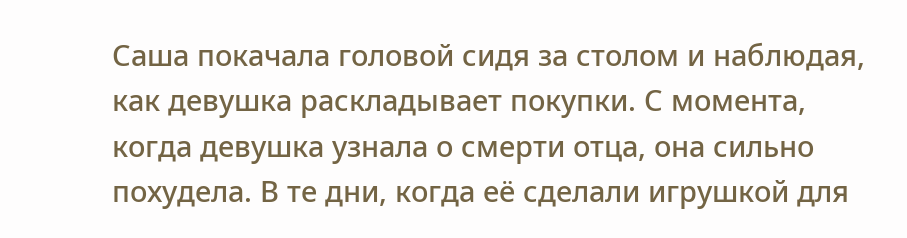Саша покачала головой сидя за столом и наблюдая, как девушка раскладывает покупки. С момента, когда девушка узнала о смерти отца, она сильно похудела. В те дни, когда её сделали игрушкой для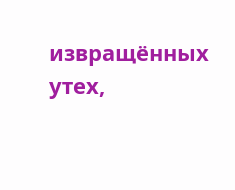извращённых утех,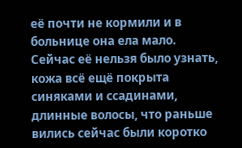её почти не кормили и в больнице она ела мало. Сейчас её нельзя было узнать, кожа всё ещё покрыта синяками и ссадинами, длинные волосы, что раньше вились сейчас были коротко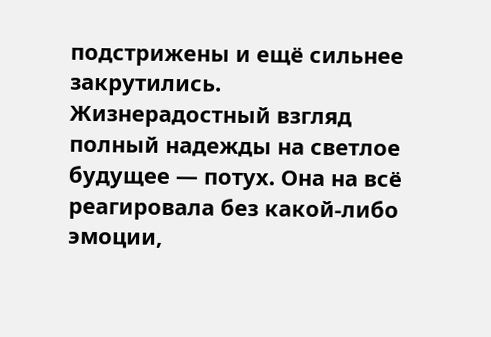подстрижены и ещё сильнее закрутились. Жизнерадостный взгляд полный надежды на светлое будущее — потух. Она на всё реагировала без какой-либо эмоции,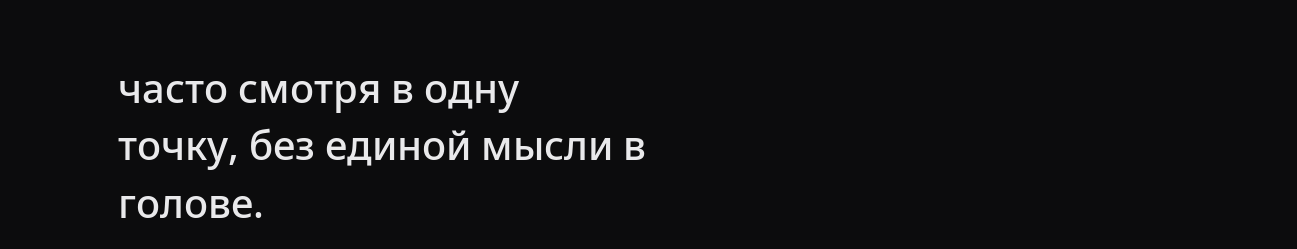часто смотря в одну точку, без единой мысли в голове.